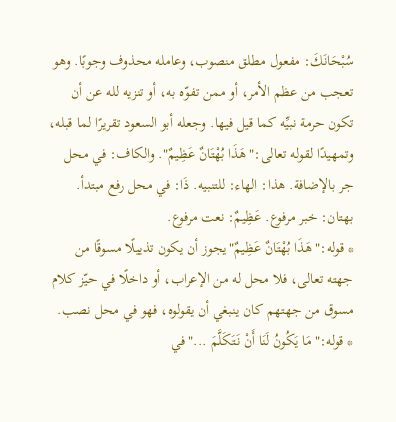سُبْحَانَكَ: مفعول مطلق منصوب، وعامله محذوف وجوبًا. وهو تعجب من عظم الأمر، أو ممن تفوّه به، أو تنزيه لله عن أن تكون حرمة نبيِّه كما قيل فيها. وجعله أبو السعود تقريرًا لما قبله، وتمهيدًا لقوله تعالى:"هَذَا بُهْتَانٌ عَظِيمٌ". والكاف: في محل جر بالإضافة. هذا: الهاء: للتنبيه. ذَا: في محل رفع مبتدأ. بهتان: خبر مرفوع. عَظِيمٌ: نعت مرفوع.
* قوله:"هَذَا بُهْتَانٌ عَظِيمٌ"يجوز أن يكون تذييلًا مسوقًا من جهته تعالى، فلا محل له من الإعراب، أو داخلًا في حيّز كلام مسوق من جهتهم كان ينبغي أن يقولوه، فهو في محل نصب.
* قوله:"مَا يَكُونُ لَنَا أَنْ نَتَكَلَّمَ ..."في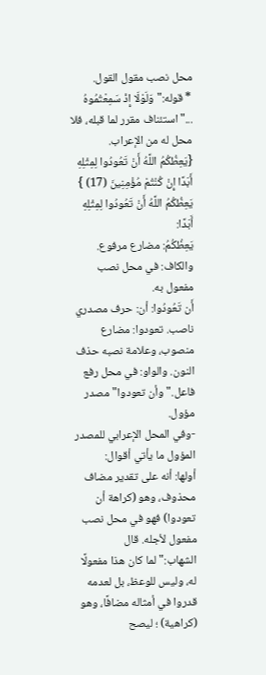محل نصب مقول القول.
* قوله:"وَلَوْلَا إِذْ سَمِعْتُمُوهُ ..."استئناف مقرر لما قبله، فلا محل له من الإعراب.
{يَعِظُكُمُ اللَّهُ أَنْ تَعُودُوا لِمِثْلِهِ أَبَدًا إِنْ كُنْتُمْ مُؤْمِنِينَ (17) }
يَعِظُكُمُ اللَّهُ أَنْ تَعُودُوا لِمِثْلِهِ أَبَدًا:
يَعِظُكُمُ: مضارع مرفوع. والكاف: في محل نصب مفعول به.
أَن تَعُودُوا: أن: حرف مصدري ناصب. تعودوا: مضارع منصوب، وعلامة نصبه حذف النون. والواو: في محل رفع فاعل."وأن تعودوا"مصدر مؤول.
-وفي المحل الإعرابي للمصدر المؤول ما يأتي أقوال:
أولها: أنه على تقدير مضاف محذوف، وهو (كراهة أن تعودوا) فهو في محل نصب مفعول لأجله. قال الشهاب:"لما كان هذا مفعولًا له، وليس للوعظ، بل لعدمه قدروا في أمثاله مضافًا، وهو (كراهية) ؛ ليصح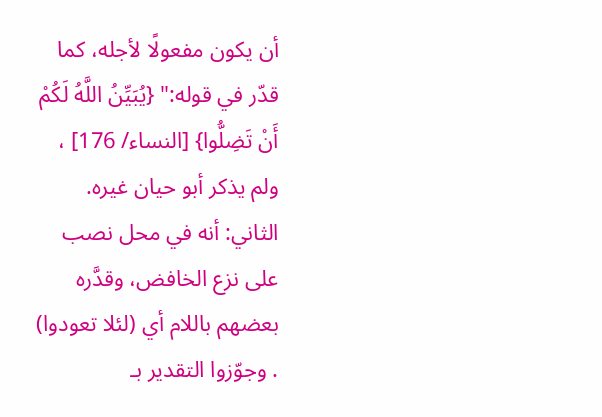أن يكون مفعولًا لأجله، كما قدّر في قوله:" {يُبَيِّنُ اللَّهُ لَكُمْ أَنْ تَضِلُّوا} [النساء/ 176] ، ولم يذكر أبو حيان غيره.
الثاني: أنه في محل نصب على نزع الخافض، وقدَّره بعضهم باللام أي (لئلا تعودوا) . وجوّزوا التقدير بـ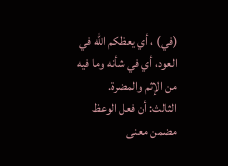(في) ، أي يعظكم الله في العود، أي في شأنه وما فيه من الإثم والمضرة.
الثالث: أن فعل الوعظ مضمن معنى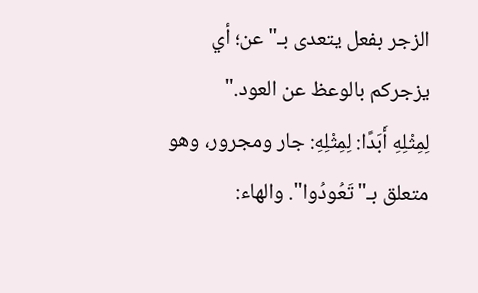الزجر بفعل يتعدى بـ"عن؛ أي يزجركم بالوعظ عن العود."
لِمِثْلِهِ أَبَدًا: لِمِثْلِهِ: جار ومجرور، وهو متعلق بـ"تَعُودُوا". والهاء: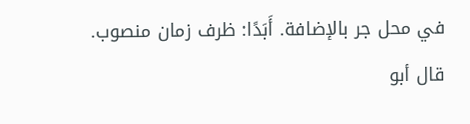في محل جر بالإضافة. أَبَدًا: ظرف زمان منصوب. قال أبو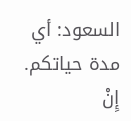السعود: أي مدة حياتكم.
إِنْ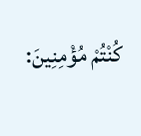كُنْتُمْ مُؤْمِنِينَ: